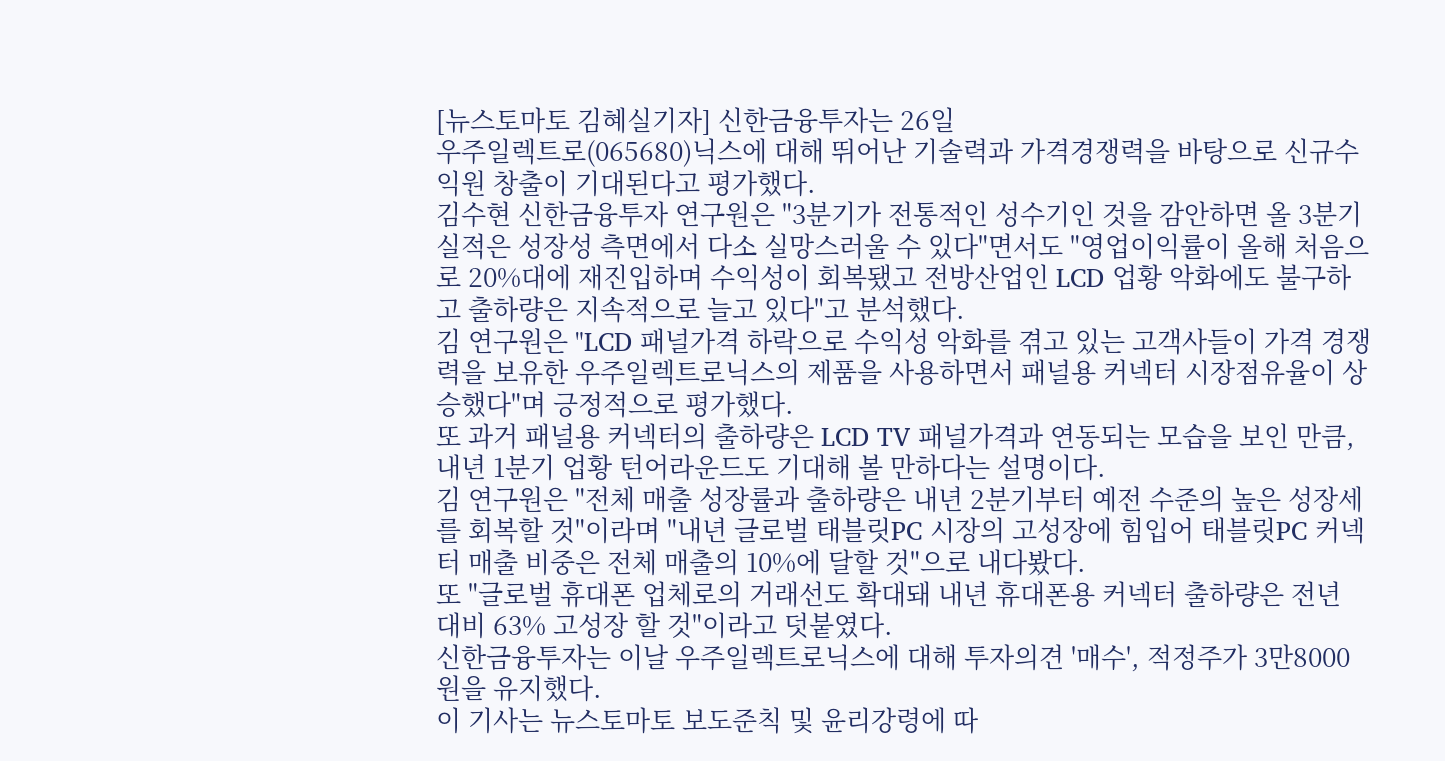[뉴스토마토 김혜실기자] 신한금융투자는 26일
우주일렉트로(065680)닉스에 대해 뛰어난 기술력과 가격경쟁력을 바탕으로 신규수익원 창출이 기대된다고 평가했다.
김수현 신한금융투자 연구원은 "3분기가 전통적인 성수기인 것을 감안하면 올 3분기 실적은 성장성 측면에서 다소 실망스러울 수 있다"면서도 "영업이익률이 올해 처음으로 20%대에 재진입하며 수익성이 회복됐고 전방산업인 LCD 업황 악화에도 불구하고 출하량은 지속적으로 늘고 있다"고 분석했다.
김 연구원은 "LCD 패널가격 하락으로 수익성 악화를 겪고 있는 고객사들이 가격 경쟁력을 보유한 우주일렉트로닉스의 제품을 사용하면서 패널용 커넥터 시장점유율이 상승했다"며 긍정적으로 평가했다.
또 과거 패널용 커넥터의 출하량은 LCD TV 패널가격과 연동되는 모습을 보인 만큼, 내년 1분기 업황 턴어라운드도 기대해 볼 만하다는 설명이다.
김 연구원은 "전체 매출 성장률과 출하량은 내년 2분기부터 예전 수준의 높은 성장세를 회복할 것"이라며 "내년 글로벌 태블릿PC 시장의 고성장에 힘입어 태블릿PC 커넥터 매출 비중은 전체 매출의 10%에 달할 것"으로 내다봤다.
또 "글로벌 휴대폰 업체로의 거래선도 확대돼 내년 휴대폰용 커넥터 출하량은 전년 대비 63% 고성장 할 것"이라고 덧붙였다.
신한금융투자는 이날 우주일렉트로닉스에 대해 투자의견 '매수', 적정주가 3만8000원을 유지했다.
이 기사는 뉴스토마토 보도준칙 및 윤리강령에 따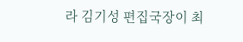라 김기성 편집국장이 최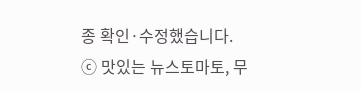종 확인·수정했습니다.
ⓒ 맛있는 뉴스토마토, 무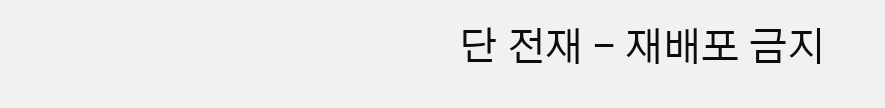단 전재 - 재배포 금지